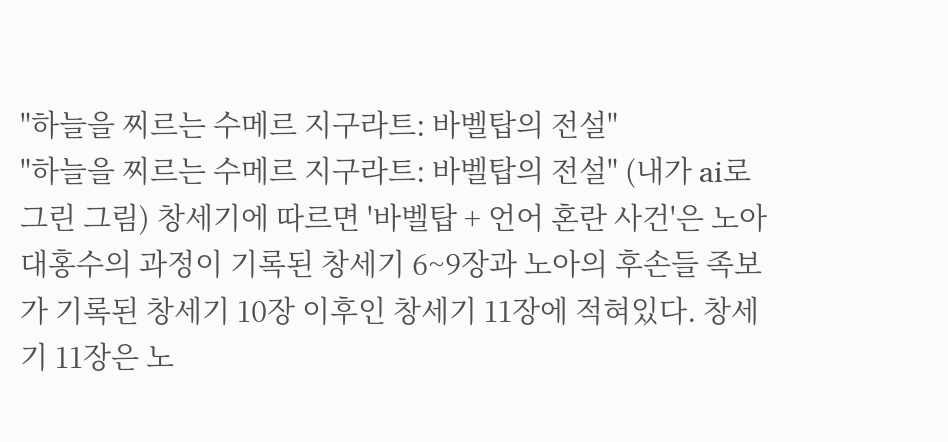"하늘을 찌르는 수메르 지구라트: 바벨탑의 전설"
"하늘을 찌르는 수메르 지구라트: 바벨탑의 전설" (내가 ai로 그린 그림) 창세기에 따르면 '바벨탑 + 언어 혼란 사건'은 노아대홍수의 과정이 기록된 창세기 6~9장과 노아의 후손들 족보가 기록된 창세기 10장 이후인 창세기 11장에 적혀있다. 창세기 11장은 노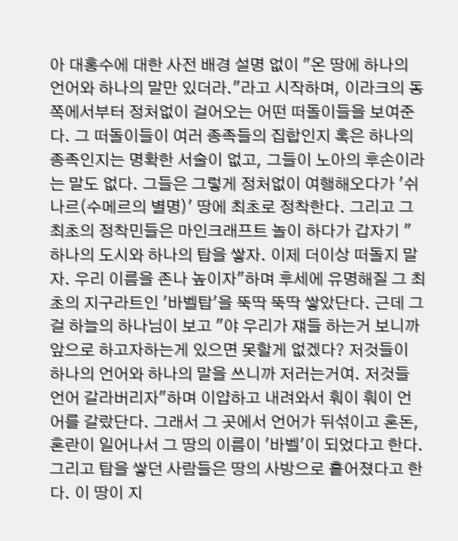아 대홍수에 대한 사전 배경 설명 없이 "온 땅에 하나의 언어와 하나의 말만 있더라."라고 시작하며, 이라크의 동쪽에서부터 정처없이 걸어오는 어떤 떠돌이들을 보여준다. 그 떠돌이들이 여러 종족들의 집합인지 혹은 하나의 종족인지는 명확한 서술이 없고, 그들이 노아의 후손이라는 말도 없다. 그들은 그렇게 정처없이 여행해오다가 '쉬나르(수메르의 별명)' 땅에 최초로 정착한다. 그리고 그 최초의 정착민들은 마인크래프트 놀이 하다가 갑자기 "하나의 도시와 하나의 탑을 쌓자. 이제 더이상 떠돌지 말자. 우리 이름을 존나 높이자"하며 후세에 유명해질 그 최초의 지구라트인 '바벨탑'을 뚝딱 뚝딱 쌓았단다. 근데 그걸 하늘의 하나님이 보고 "야 우리가 쟤들 하는거 보니까 앞으로 하고자하는게 있으면 못할게 없겠다? 저것들이 하나의 언어와 하나의 말을 쓰니까 저러는거여. 저것들 언어 갈라버리자"하며 이얍하고 내려와서 훠이 훠이 언어를 갈랐단다. 그래서 그 곳에서 언어가 뒤섞이고 혼돈,혼란이 일어나서 그 땅의 이름이 '바벨'이 되었다고 한다. 그리고 탑을 쌓던 사람들은 땅의 사방으로 흩어졌다고 한다. 이 땅이 지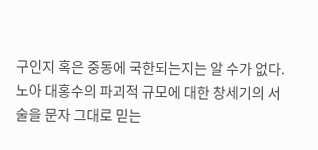구인지 혹은 중동에 국한되는지는 알 수가 없다. 노아 대홍수의 파괴적 규모에 대한 창세기의 서술을 문자 그대로 믿는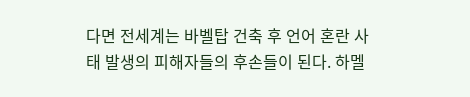다면 전세계는 바벨탑 건축 후 언어 혼란 사태 발생의 피해자들의 후손들이 된다. 하멜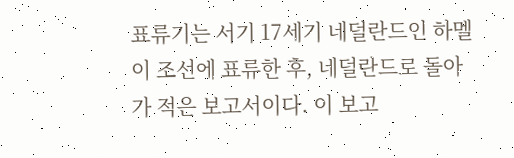표류기는 서기 17세기 네덜란드인 하멜이 조선에 표류한 후, 네덜란드로 돌아가 적은 보고서이다. 이 보고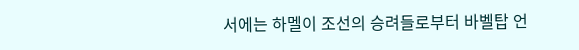서에는 하멜이 조선의 승려들로부터 바벨탑 언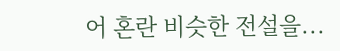어 혼란 비슷한 전설을...